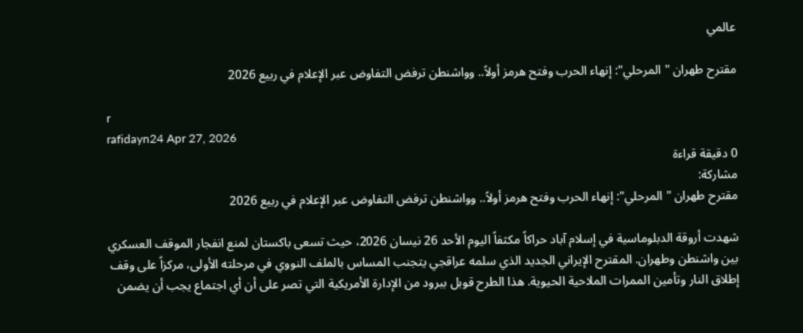عالمي

مقترح طهران "المرحلي": إنهاء الحرب وفتح هرمز أولاً.. وواشنطن ترفض التفاوض عبر الإعلام في ربيع 2026

r
rafidayn24 Apr 27, 2026
0 دقيقة قراءة
مشاركة:
مقترح طهران "المرحلي": إنهاء الحرب وفتح هرمز أولاً.. وواشنطن ترفض التفاوض عبر الإعلام في ربيع 2026

شهدت أروقة الدبلوماسية في إسلام آباد حراكاً مكثفاً اليوم الأحد 26 نيسان 2026، حيث تسعى باكستان لمنع انفجار الموقف العسكري بين واشنطن وطهران. المقترح الإيراني الجديد الذي سلمه عراقجي يتجنب المساس بالملف النووي في مرحلته الأولى، مركزاً على وقف إطلاق النار وتأمين الممرات الملاحية الحيوية. هذا الطرح قوبل ببرود من الإدارة الأمريكية التي تصر على أن أي اجتماع يجب أن يضمن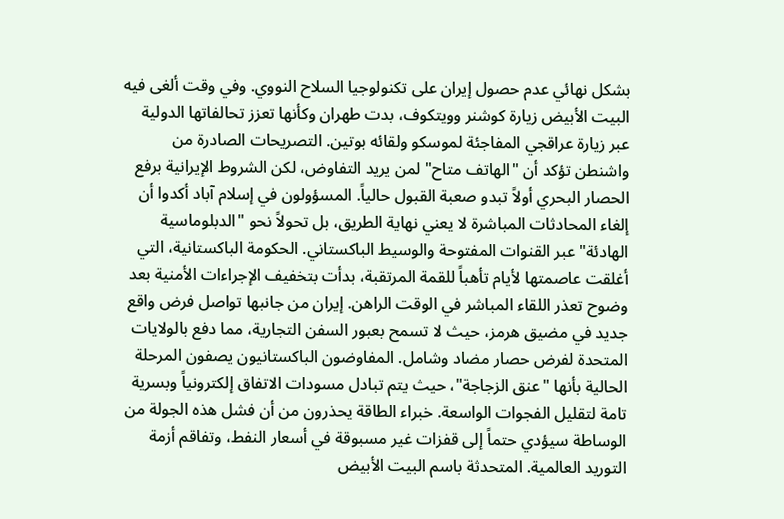بشكل نهائي عدم حصول إيران على تكنولوجيا السلاح النووي. وفي وقت ألغى فيه البيت الأبيض زيارة كوشنر وويتكوف، بدت طهران وكأنها تعزز تحالفاتها الدولية عبر زيارة عراقجي المفاجئة لموسكو ولقائه بوتين. التصريحات الصادرة من واشنطن تؤكد أن "الهاتف متاح" لمن يريد التفاوض، لكن الشروط الإيرانية برفع الحصار البحري أولاً تبدو صعبة القبول حالياً. المسؤولون في إسلام آباد أكدوا أن إلغاء المحادثات المباشرة لا يعني نهاية الطريق، بل تحولاً نحو "الدبلوماسية الهادئة" عبر القنوات المفتوحة والوسيط الباكستاني. الحكومة الباكستانية، التي أغلقت عاصمتها لأيام تأهباً للقمة المرتقبة، بدأت بتخفيف الإجراءات الأمنية بعد وضوح تعذر اللقاء المباشر في الوقت الراهن. إيران من جانبها تواصل فرض واقع جديد في مضيق هرمز، حيث لا تسمح بعبور السفن التجارية، مما دفع بالولايات المتحدة لفرض حصار مضاد وشامل. المفاوضون الباكستانيون يصفون المرحلة الحالية بأنها "عنق الزجاجة"، حيث يتم تبادل مسودات الاتفاق إلكترونياً وبسرية تامة لتقليل الفجوات الواسعة. خبراء الطاقة يحذرون من أن فشل هذه الجولة من الوساطة سيؤدي حتماً إلى قفزات غير مسبوقة في أسعار النفط، وتفاقم أزمة التوريد العالمية. المتحدثة باسم البيت الأبيض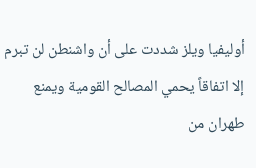أوليفيا ويلز شددت على أن واشنطن لن تبرم إلا اتفاقاً يحمي المصالح القومية ويمنع طهران من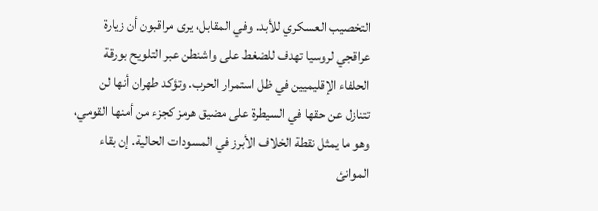التخصيب العسكري للأبد. وفي المقابل، يرى مراقبون أن زيارة عراقجي لروسيا تهدف للضغط على واشنطن عبر التلويح بورقة الحلفاء الإقليميين في ظل استمرار الحرب. وتؤكد طهران أنها لن تتنازل عن حقها في السيطرة على مضيق هرمز كجزء من أمنها القومي، وهو ما يمثل نقطة الخلاف الأبرز في المسودات الحالية. إن بقاء الموانئ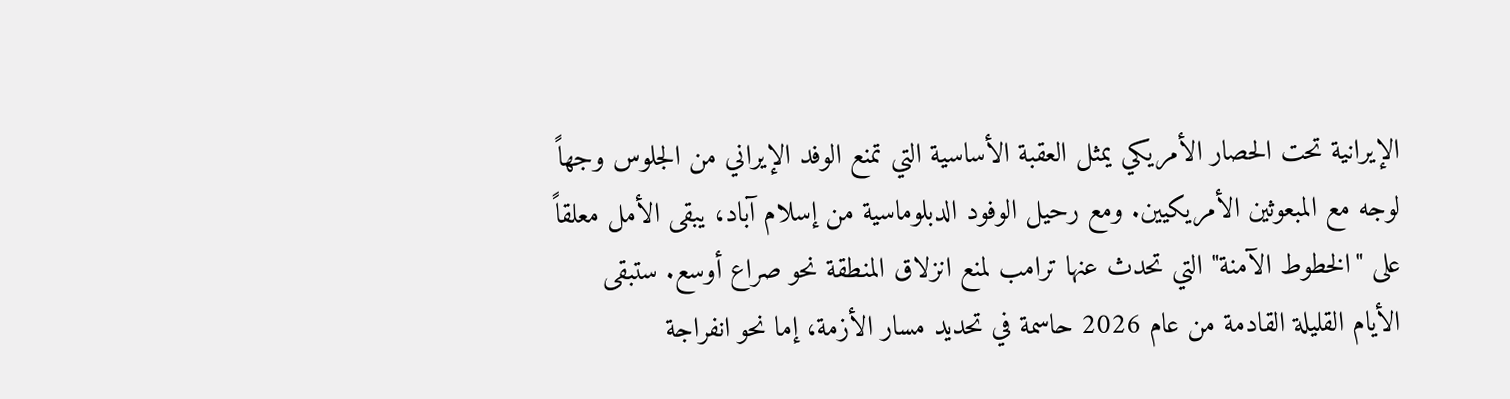الإيرانية تحت الحصار الأمريكي يمثل العقبة الأساسية التي تمنع الوفد الإيراني من الجلوس وجهاً لوجه مع المبعوثين الأمريكيين. ومع رحيل الوفود الدبلوماسية من إسلام آباد، يبقى الأمل معلقاً على "الخطوط الآمنة" التي تحدث عنها ترامب لمنع انزلاق المنطقة نحو صراع أوسع. ستبقى الأيام القليلة القادمة من عام 2026 حاسمة في تحديد مسار الأزمة، إما نحو انفراجة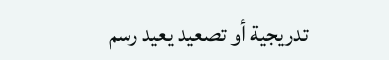تدريجية أو تصعيد يعيد رسم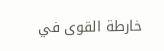خارطة القوى في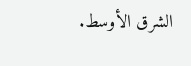الشرق الأوسط.